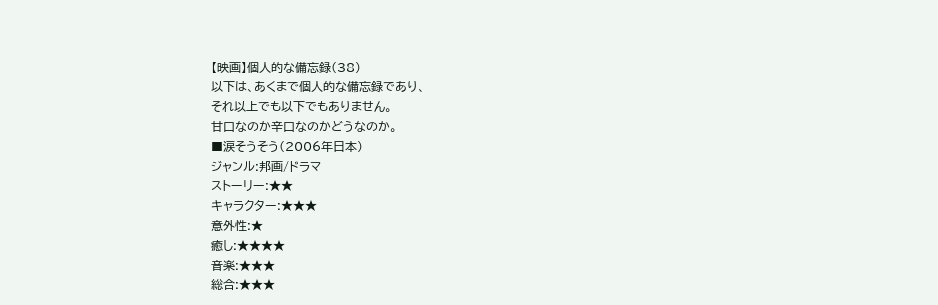【映画】個人的な備忘録(38)
以下は、あくまで個人的な備忘録であり、
それ以上でも以下でもありません。
甘口なのか辛口なのかどうなのか。
■涙そうそう(2006年日本)
ジャンル:邦画/ドラマ
ストーリー:★★
キャラクター:★★★
意外性:★
癒し:★★★★
音楽:★★★
総合:★★★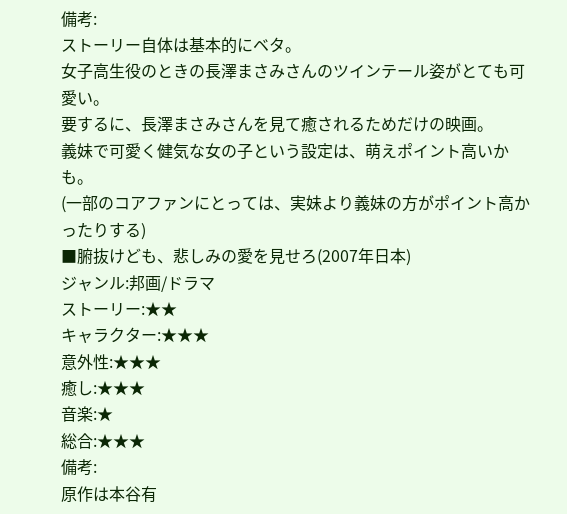備考:
ストーリー自体は基本的にベタ。
女子高生役のときの長澤まさみさんのツインテール姿がとても可愛い。
要するに、長澤まさみさんを見て癒されるためだけの映画。
義妹で可愛く健気な女の子という設定は、萌えポイント高いかも。
(一部のコアファンにとっては、実妹より義妹の方がポイント高かったりする)
■腑抜けども、悲しみの愛を見せろ(2007年日本)
ジャンル:邦画/ドラマ
ストーリー:★★
キャラクター:★★★
意外性:★★★
癒し:★★★
音楽:★
総合:★★★
備考:
原作は本谷有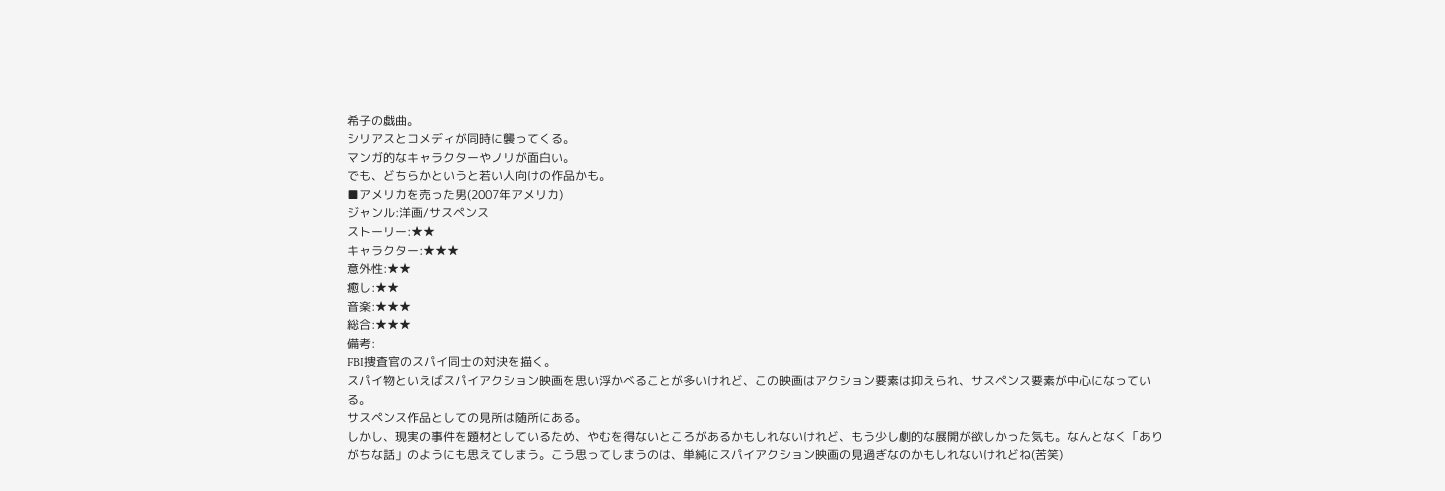希子の戯曲。
シリアスとコメディが同時に襲ってくる。
マンガ的なキャラクターやノリが面白い。
でも、どちらかというと若い人向けの作品かも。
■アメリカを売った男(2007年アメリカ)
ジャンル:洋画/サスペンス
ストーリー:★★
キャラクター:★★★
意外性:★★
癒し:★★
音楽:★★★
総合:★★★
備考:
FBI捜査官のスパイ同士の対決を描く。
スパイ物といえばスパイアクション映画を思い浮かべることが多いけれど、この映画はアクション要素は抑えられ、サスペンス要素が中心になっている。
サスペンス作品としての見所は随所にある。
しかし、現実の事件を題材としているため、やむを得ないところがあるかもしれないけれど、もう少し劇的な展開が欲しかった気も。なんとなく「ありがちな話」のようにも思えてしまう。こう思ってしまうのは、単純にスパイアクション映画の見過ぎなのかもしれないけれどね(苦笑)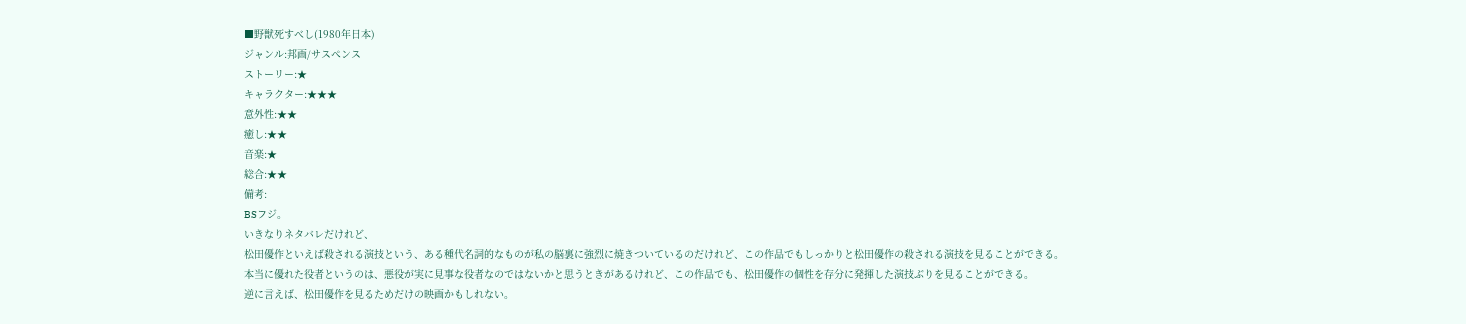■野獣死すべし(1980年日本)
ジャンル:邦画/サスペンス
ストーリー:★
キャラクター:★★★
意外性:★★
癒し:★★
音楽:★
総合:★★
備考:
BSフジ。
いきなりネタバレだけれど、
松田優作といえば殺される演技という、ある種代名詞的なものが私の脳裏に強烈に焼きついているのだけれど、この作品でもしっかりと松田優作の殺される演技を見ることができる。
本当に優れた役者というのは、悪役が実に見事な役者なのではないかと思うときがあるけれど、この作品でも、松田優作の個性を存分に発揮した演技ぶりを見ることができる。
逆に言えば、松田優作を見るためだけの映画かもしれない。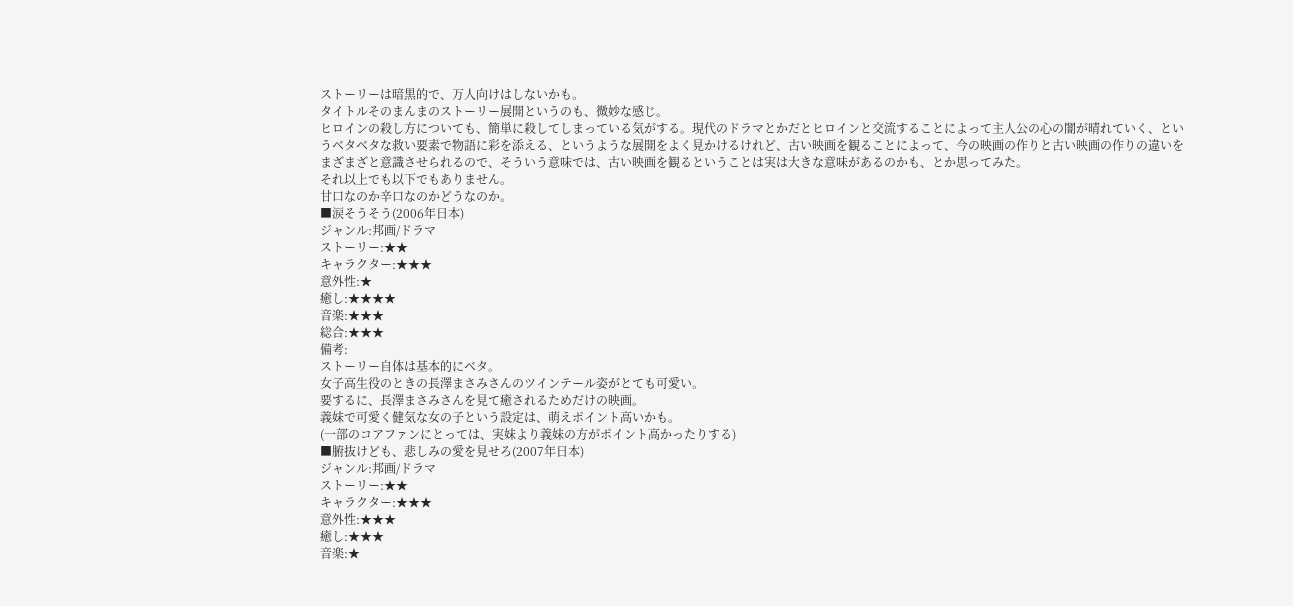ストーリーは暗黒的で、万人向けはしないかも。
タイトルそのまんまのストーリー展開というのも、微妙な感じ。
ヒロインの殺し方についても、簡単に殺してしまっている気がする。現代のドラマとかだとヒロインと交流することによって主人公の心の闇が晴れていく、というベタベタな救い要素で物語に彩を添える、というような展開をよく見かけるけれど、古い映画を観ることによって、今の映画の作りと古い映画の作りの違いをまざまざと意識させられるので、そういう意味では、古い映画を観るということは実は大きな意味があるのかも、とか思ってみた。
それ以上でも以下でもありません。
甘口なのか辛口なのかどうなのか。
■涙そうそう(2006年日本)
ジャンル:邦画/ドラマ
ストーリー:★★
キャラクター:★★★
意外性:★
癒し:★★★★
音楽:★★★
総合:★★★
備考:
ストーリー自体は基本的にベタ。
女子高生役のときの長澤まさみさんのツインテール姿がとても可愛い。
要するに、長澤まさみさんを見て癒されるためだけの映画。
義妹で可愛く健気な女の子という設定は、萌えポイント高いかも。
(一部のコアファンにとっては、実妹より義妹の方がポイント高かったりする)
■腑抜けども、悲しみの愛を見せろ(2007年日本)
ジャンル:邦画/ドラマ
ストーリー:★★
キャラクター:★★★
意外性:★★★
癒し:★★★
音楽:★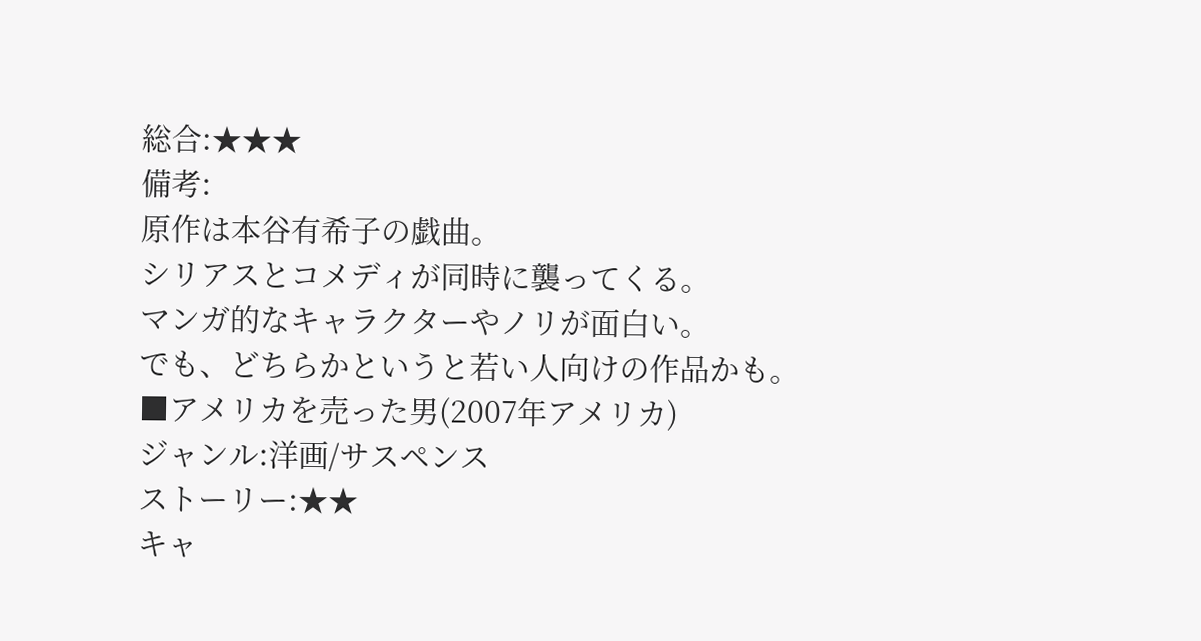総合:★★★
備考:
原作は本谷有希子の戯曲。
シリアスとコメディが同時に襲ってくる。
マンガ的なキャラクターやノリが面白い。
でも、どちらかというと若い人向けの作品かも。
■アメリカを売った男(2007年アメリカ)
ジャンル:洋画/サスペンス
ストーリー:★★
キャ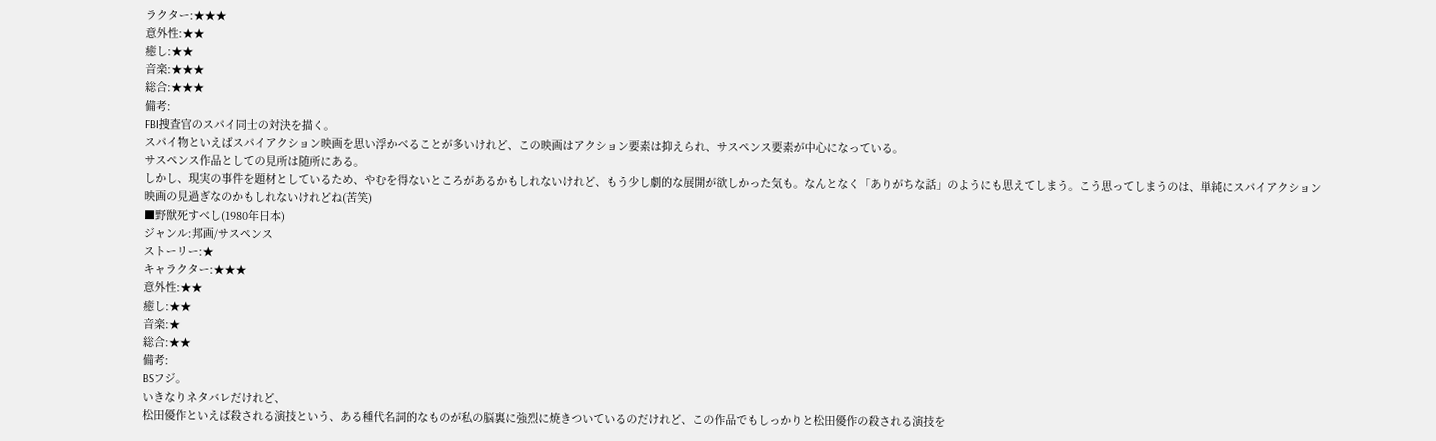ラクター:★★★
意外性:★★
癒し:★★
音楽:★★★
総合:★★★
備考:
FBI捜査官のスパイ同士の対決を描く。
スパイ物といえばスパイアクション映画を思い浮かべることが多いけれど、この映画はアクション要素は抑えられ、サスペンス要素が中心になっている。
サスペンス作品としての見所は随所にある。
しかし、現実の事件を題材としているため、やむを得ないところがあるかもしれないけれど、もう少し劇的な展開が欲しかった気も。なんとなく「ありがちな話」のようにも思えてしまう。こう思ってしまうのは、単純にスパイアクション映画の見過ぎなのかもしれないけれどね(苦笑)
■野獣死すべし(1980年日本)
ジャンル:邦画/サスペンス
ストーリー:★
キャラクター:★★★
意外性:★★
癒し:★★
音楽:★
総合:★★
備考:
BSフジ。
いきなりネタバレだけれど、
松田優作といえば殺される演技という、ある種代名詞的なものが私の脳裏に強烈に焼きついているのだけれど、この作品でもしっかりと松田優作の殺される演技を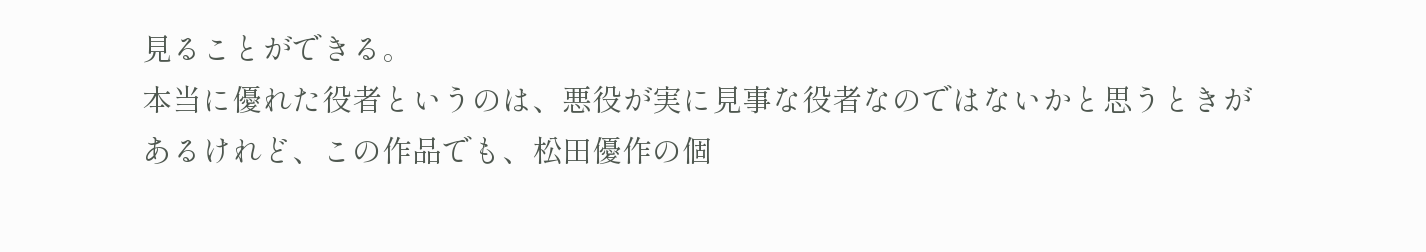見ることができる。
本当に優れた役者というのは、悪役が実に見事な役者なのではないかと思うときがあるけれど、この作品でも、松田優作の個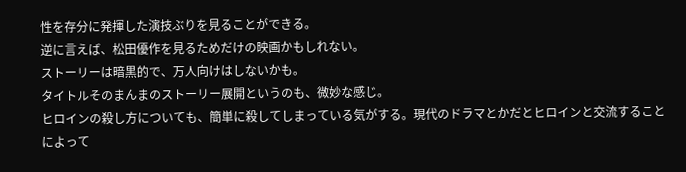性を存分に発揮した演技ぶりを見ることができる。
逆に言えば、松田優作を見るためだけの映画かもしれない。
ストーリーは暗黒的で、万人向けはしないかも。
タイトルそのまんまのストーリー展開というのも、微妙な感じ。
ヒロインの殺し方についても、簡単に殺してしまっている気がする。現代のドラマとかだとヒロインと交流することによって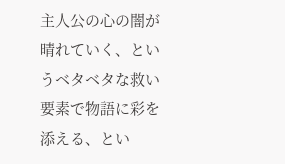主人公の心の闇が晴れていく、というベタベタな救い要素で物語に彩を添える、とい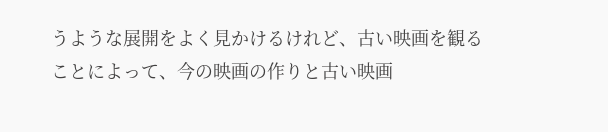うような展開をよく見かけるけれど、古い映画を観ることによって、今の映画の作りと古い映画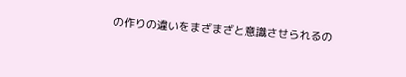の作りの違いをまざまざと意識させられるの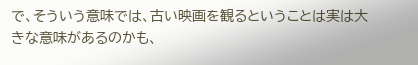で、そういう意味では、古い映画を観るということは実は大きな意味があるのかも、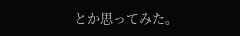とか思ってみた。